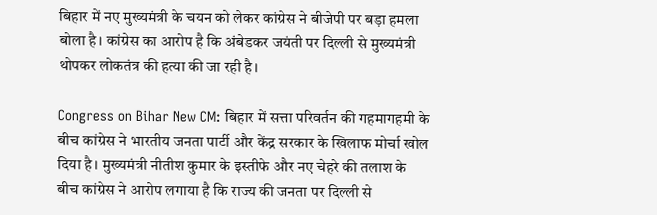बिहार में नए मुख्यमंत्री के चयन को लेकर कांग्रेस ने बीजेपी पर बड़ा हमला बोला है। कांग्रेस का आरोप है कि अंबेडकर जयंती पर दिल्ली से मुख्यमंत्री थोपकर लोकतंत्र की हत्या की जा रही है।

Congress on Bihar New CM: बिहार में सत्ता परिवर्तन की गहमागहमी के बीच कांग्रेस ने भारतीय जनता पार्टी और केंद्र सरकार के खिलाफ मोर्चा खोल दिया है। मुख्यमंत्री नीतीश कुमार के इस्तीफे और नए चेहरे की तलाश के बीच कांग्रेस ने आरोप लगाया है कि राज्य की जनता पर दिल्ली से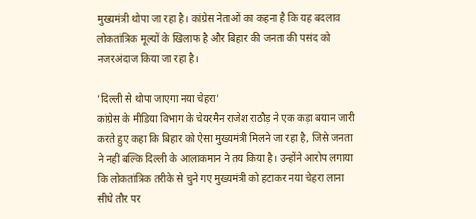मुख्यमंत्री थोपा जा रहा है। कांग्रेस नेताओं का कहना है कि यह बदलाव लोकतांत्रिक मूल्यों के खिलाफ है और बिहार की जनता की पसंद को नजरअंदाज किया जा रहा है।

'दिल्ली से थोपा जाएगा नया चेहरा'
कांग्रेस के मीडिया विभाग के चेयरमैन राजेश राठौड़ ने एक कड़ा बयान जारी करते हुए कहा कि बिहार को ऐसा मुख्यमंत्री मिलने जा रहा है, जिसे जनता ने नहीं बल्कि दिल्ली के आलाकमान ने तय किया है। उन्होंने आरोप लगाया कि लोकतांत्रिक तरीके से चुने गए मुख्यमंत्री को हटाकर नया चेहरा लाना सीधे तौर पर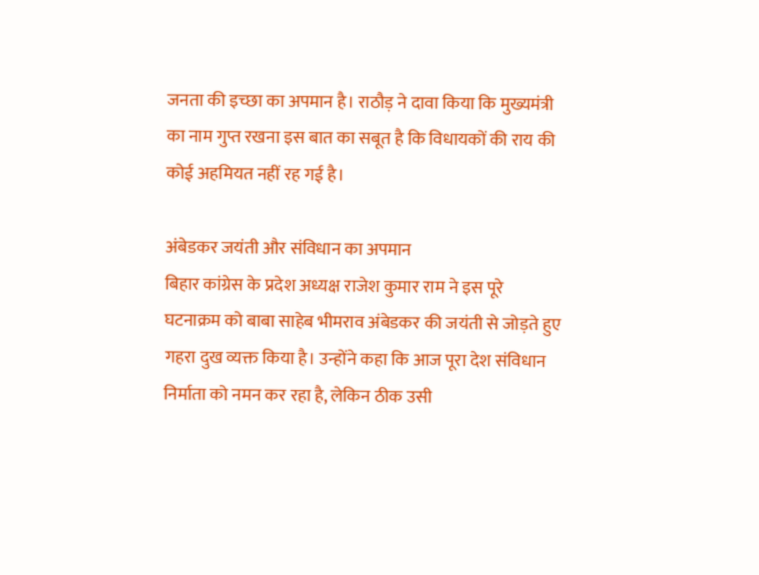जनता की इच्छा का अपमान है। राठौड़ ने दावा किया कि मुख्यमंत्री का नाम गुप्त रखना इस बात का सबूत है कि विधायकों की राय की कोई अहमियत नहीं रह गई है।

अंबेडकर जयंती और संविधान का अपमान
बिहार कांग्रेस के प्रदेश अध्यक्ष राजेश कुमार राम ने इस पूरे घटनाक्रम को बाबा साहेब भीमराव अंबेडकर की जयंती से जोड़ते हुए गहरा दुख व्यक्त किया है। उन्होंने कहा कि आज पूरा देश संविधान निर्माता को नमन कर रहा है, लेकिन ठीक उसी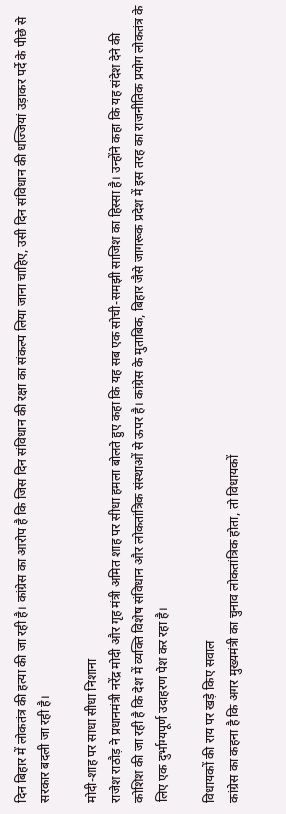दिन बिहार में लोकतंत्र की हत्या की जा रही है। कांग्रेस का आरोप है कि जिस दिन संविधान की रक्षा का संकल्प लिया जाना चाहिए, उसी दिन संविधान की धज्जियां उड़ाकर पर्दे के पीछे से सरकार बदली जा रही है।

मोदी-शाह पर साधा सीधा निशाना
राजेश राठौड़ ने प्रधानमंत्री नरेंद्र मोदी और गृह मंत्री अमित शाह पर सीधा हमला बोलते हुए कहा कि यह सब एक सोची-समझी साजिश का हिस्सा है। उन्होंने कहा कि यह संदेश देने की कोशिश की जा रही है कि देश में व्यक्ति विशेष संविधान और लोकतांत्रिक संस्थाओं से ऊपर है। कांग्रेस के मुताबिक, बिहार जैसे जागरूक प्रदेश में इस तरह का राजनीतिक प्रयोग लोकतंत्र के लिए एक दुर्भाग्यपूर्ण उदाहरण पेश कर रहा है।

विधायकों की राय पर खड़े किए सवाल
कांग्रेस का कहना है कि अगर मुख्यमंत्री का चुनाव लोकतांत्रिक होता, तो विधायकों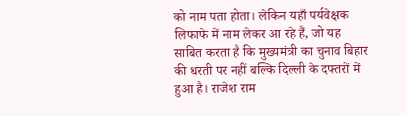को नाम पता होता। लेकिन यहाँ पर्यवेक्षक लिफाफे में नाम लेकर आ रहे हैं, जो यह साबित करता है कि मुख्यमंत्री का चुनाव बिहार की धरती पर नहीं बल्कि दिल्ली के दफ्तरों में हुआ है। राजेश राम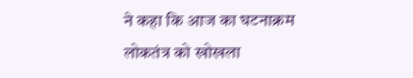ने कहा कि आज का घटनाक्रम लोकतंत्र को खोखला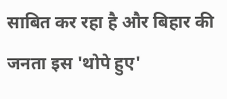साबित कर रहा है और बिहार की जनता इस 'थोपे हुए'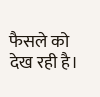फैसले को देख रही है।